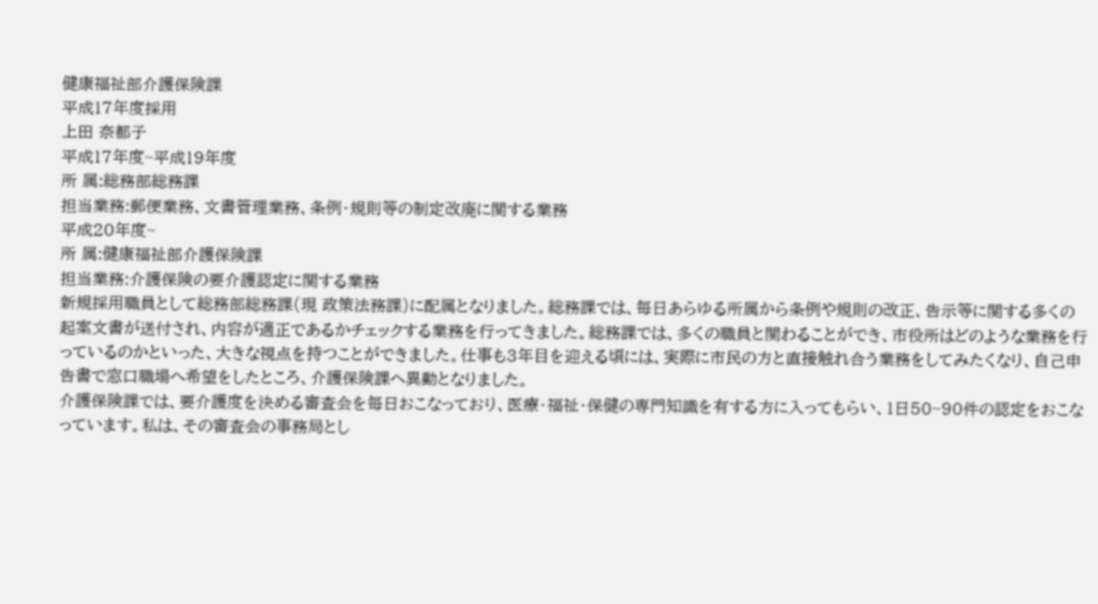健康福祉部介護保険課
平成17年度採用
上田 奈都子
平成17年度~平成19年度
所 属:総務部総務課
担当業務:郵便業務、文書管理業務、条例・規則等の制定改廃に関する業務
平成20年度~
所 属:健康福祉部介護保険課
担当業務:介護保険の要介護認定に関する業務
新規採用職員として総務部総務課(現 政策法務課)に配属となりました。総務課では、毎日あらゆる所属から条例や規則の改正、告示等に関する多くの起案文書が送付され、内容が適正であるかチェックする業務を行ってきました。総務課では、多くの職員と関わることができ、市役所はどのような業務を行っているのかといった、大きな視点を持つことができました。仕事も3年目を迎える頃には、実際に市民の方と直接触れ合う業務をしてみたくなり、自己申告書で窓口職場へ希望をしたところ、介護保険課へ異動となりました。
介護保険課では、要介護度を決める審査会を毎日おこなっており、医療・福祉・保健の専門知識を有する方に入ってもらい、1日50~90件の認定をおこなっています。私は、その審査会の事務局とし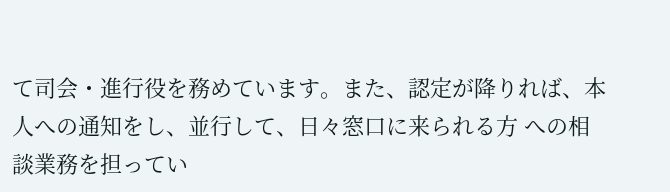て司会・進行役を務めています。また、認定が降りれば、本人への通知をし、並行して、日々窓口に来られる方 への相談業務を担ってい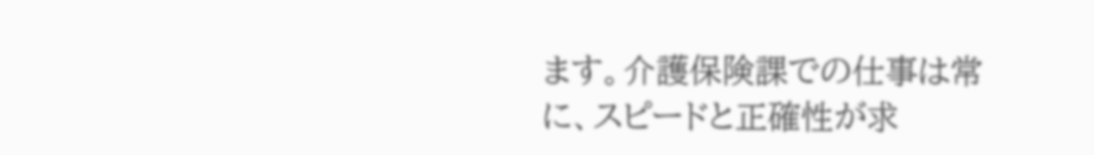ます。介護保険課での仕事は常に、スピードと正確性が求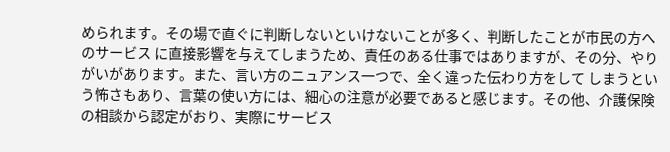められます。その場で直ぐに判断しないといけないことが多く、判断したことが市民の方へのサービス に直接影響を与えてしまうため、責任のある仕事ではありますが、その分、やりがいがあります。また、言い方のニュアンス一つで、全く違った伝わり方をして しまうという怖さもあり、言葉の使い方には、細心の注意が必要であると感じます。その他、介護保険の相談から認定がおり、実際にサービス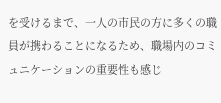を受けるまで、一人の市民の方に多くの職員が携わることになるため、職場内のコミュニケーションの重要性も感じ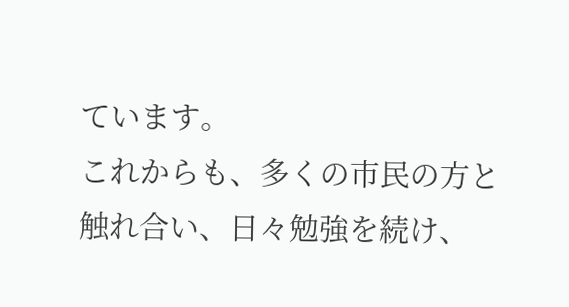ています。
これからも、多くの市民の方と触れ合い、日々勉強を続け、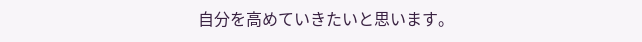自分を高めていきたいと思います。